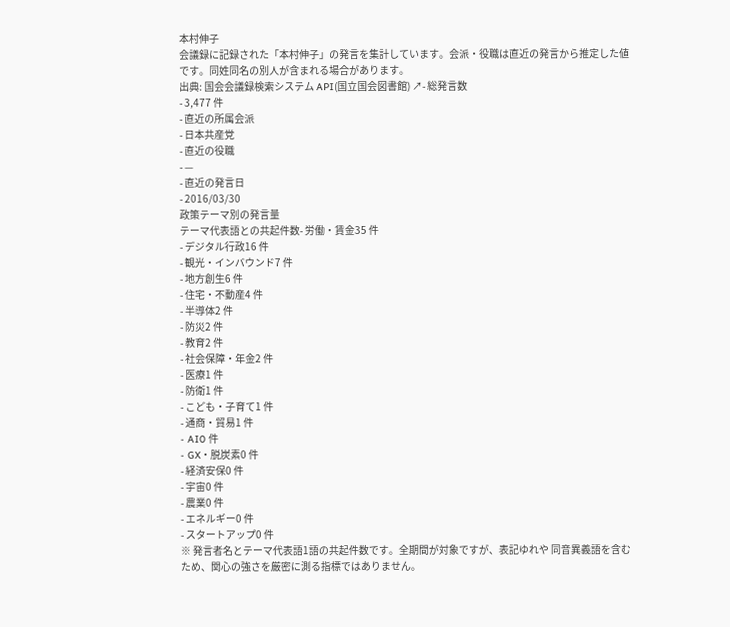本村伸子
会議録に記録された「本村伸子」の発言を集計しています。会派・役職は直近の発言から推定した値です。同姓同名の別人が含まれる場合があります。
出典: 国会会議録検索システム API(国立国会図書館) ↗- 総発言数
- 3,477 件
- 直近の所属会派
- 日本共産党
- 直近の役職
- —
- 直近の発言日
- 2016/03/30
政策テーマ別の発言量
テーマ代表語との共起件数- 労働・賃金35 件
- デジタル行政16 件
- 観光・インバウンド7 件
- 地方創生6 件
- 住宅・不動産4 件
- 半導体2 件
- 防災2 件
- 教育2 件
- 社会保障・年金2 件
- 医療1 件
- 防衛1 件
- こども・子育て1 件
- 通商・貿易1 件
- AI0 件
- GX・脱炭素0 件
- 経済安保0 件
- 宇宙0 件
- 農業0 件
- エネルギー0 件
- スタートアップ0 件
※ 発言者名とテーマ代表語1語の共起件数です。全期間が対象ですが、表記ゆれや 同音異義語を含むため、関心の強さを厳密に測る指標ではありません。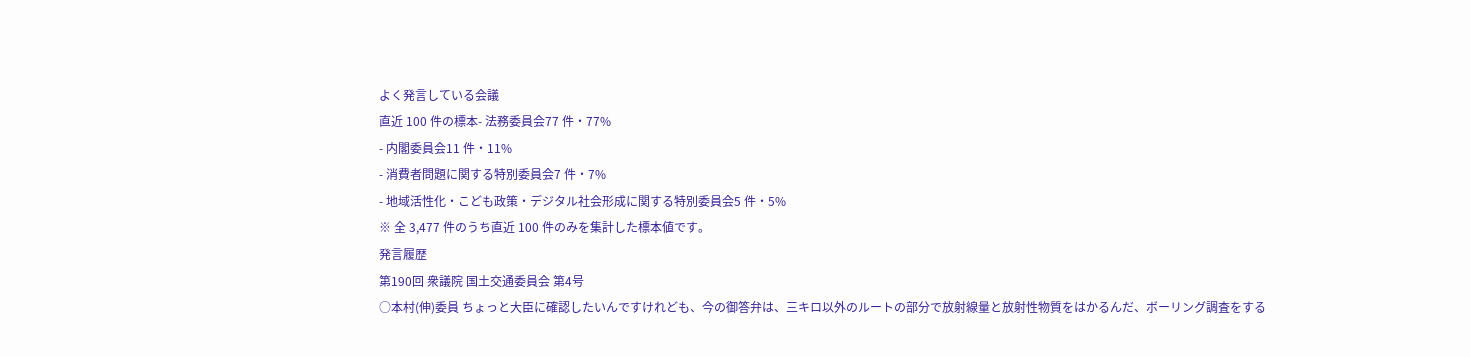よく発言している会議
直近 100 件の標本- 法務委員会77 件・77%
- 内閣委員会11 件・11%
- 消費者問題に関する特別委員会7 件・7%
- 地域活性化・こども政策・デジタル社会形成に関する特別委員会5 件・5%
※ 全 3,477 件のうち直近 100 件のみを集計した標本値です。
発言履歴
第190回 衆議院 国土交通委員会 第4号
○本村(伸)委員 ちょっと大臣に確認したいんですけれども、今の御答弁は、三キロ以外のルートの部分で放射線量と放射性物質をはかるんだ、ボーリング調査をする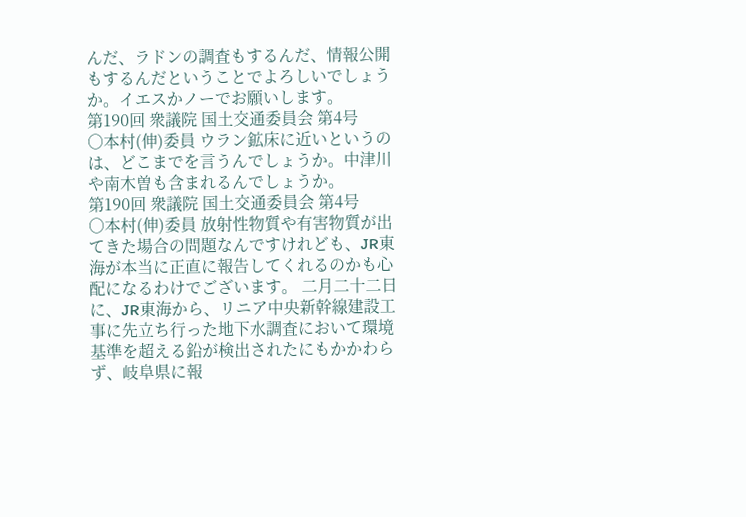んだ、ラドンの調査もするんだ、情報公開もするんだということでよろしいでしょうか。イエスかノーでお願いします。
第190回 衆議院 国土交通委員会 第4号
○本村(伸)委員 ウラン鉱床に近いというのは、どこまでを言うんでしょうか。中津川や南木曽も含まれるんでしょうか。
第190回 衆議院 国土交通委員会 第4号
○本村(伸)委員 放射性物質や有害物質が出てきた場合の問題なんですけれども、JR東海が本当に正直に報告してくれるのかも心配になるわけでございます。 二月二十二日に、JR東海から、リニア中央新幹線建設工事に先立ち行った地下水調査において環境基準を超える鉛が検出されたにもかかわらず、岐阜県に報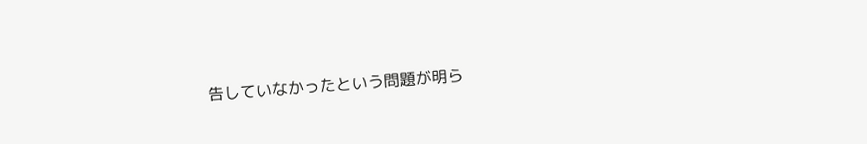告していなかったという問題が明ら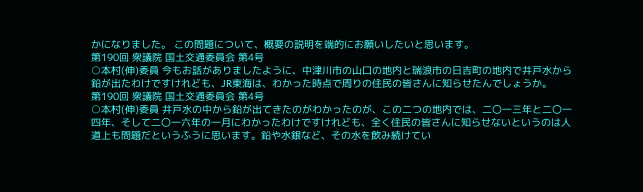かになりました。 この問題について、概要の説明を端的にお願いしたいと思います。
第190回 衆議院 国土交通委員会 第4号
○本村(伸)委員 今もお話がありましたように、中津川市の山口の地内と瑞浪市の日吉町の地内で井戸水から鉛が出たわけですけれども、JR東海は、わかった時点で周りの住民の皆さんに知らせたんでしょうか。
第190回 衆議院 国土交通委員会 第4号
○本村(伸)委員 井戸水の中から鉛が出てきたのがわかったのが、この二つの地内では、二〇一三年と二〇一四年、そして二〇一六年の一月にわかったわけですけれども、全く住民の皆さんに知らせないというのは人道上も問題だというふうに思います。鉛や水銀など、その水を飲み続けてい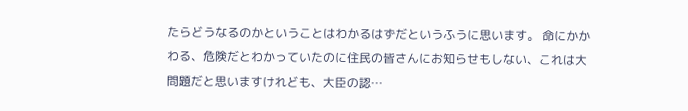たらどうなるのかということはわかるはずだというふうに思います。 命にかかわる、危険だとわかっていたのに住民の皆さんにお知らせもしない、これは大問題だと思いますけれども、大臣の認…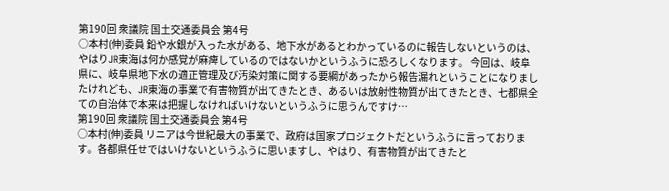第190回 衆議院 国土交通委員会 第4号
○本村(伸)委員 鉛や水銀が入った水がある、地下水があるとわかっているのに報告しないというのは、やはりJR東海は何か感覚が麻痺しているのではないかというふうに恐ろしくなります。 今回は、岐阜県に、岐阜県地下水の適正管理及び汚染対策に関する要綱があったから報告漏れということになりましたけれども、JR東海の事業で有害物質が出てきたとき、あるいは放射性物質が出てきたとき、七都県全ての自治体で本来は把握しなければいけないというふうに思うんですけ…
第190回 衆議院 国土交通委員会 第4号
○本村(伸)委員 リニアは今世紀最大の事業で、政府は国家プロジェクトだというふうに言っております。各都県任せではいけないというふうに思いますし、やはり、有害物質が出てきたと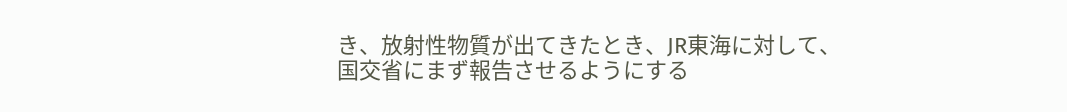き、放射性物質が出てきたとき、JR東海に対して、国交省にまず報告させるようにする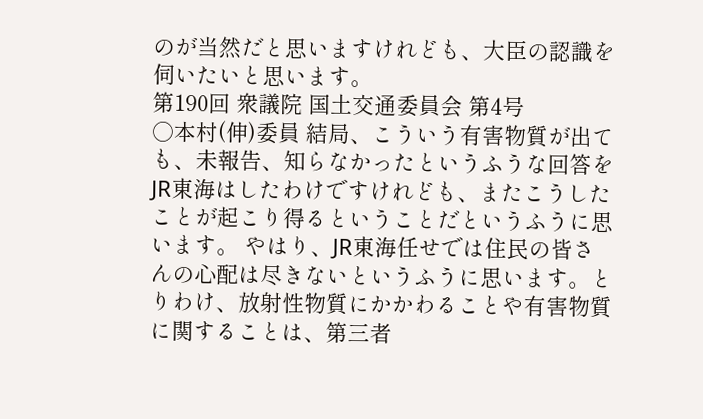のが当然だと思いますけれども、大臣の認識を伺いたいと思います。
第190回 衆議院 国土交通委員会 第4号
○本村(伸)委員 結局、こういう有害物質が出ても、未報告、知らなかったというふうな回答をJR東海はしたわけですけれども、またこうしたことが起こり得るということだというふうに思います。 やはり、JR東海任せでは住民の皆さんの心配は尽きないというふうに思います。とりわけ、放射性物質にかかわることや有害物質に関することは、第三者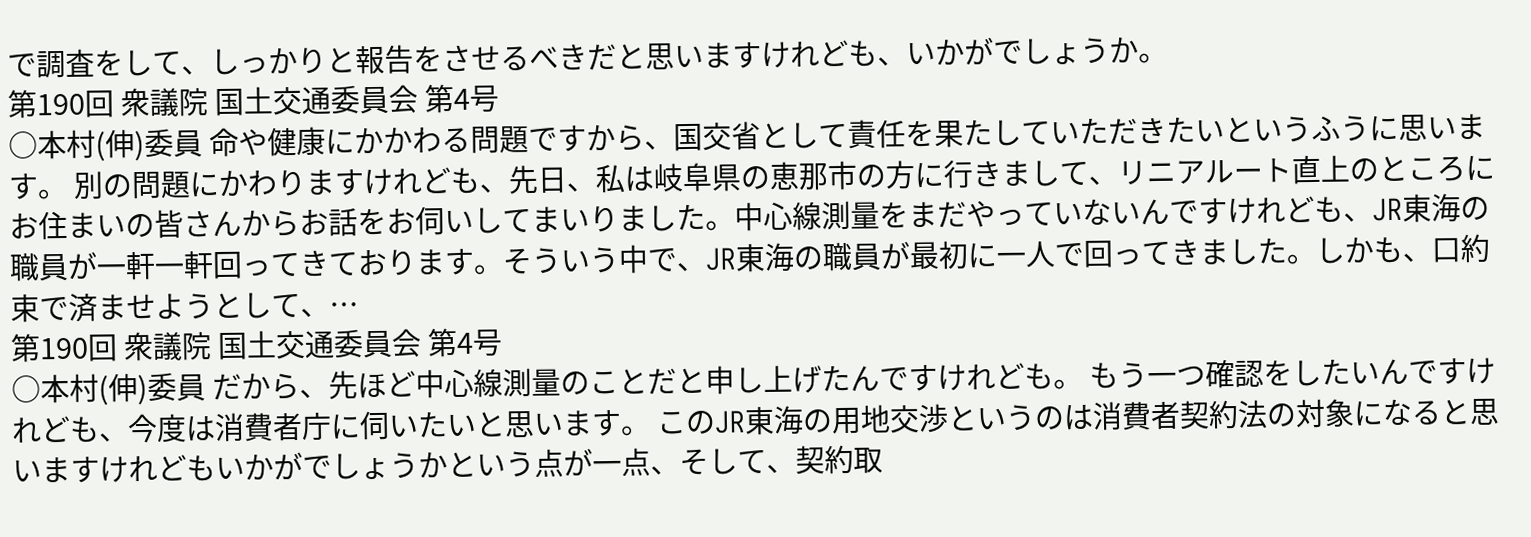で調査をして、しっかりと報告をさせるべきだと思いますけれども、いかがでしょうか。
第190回 衆議院 国土交通委員会 第4号
○本村(伸)委員 命や健康にかかわる問題ですから、国交省として責任を果たしていただきたいというふうに思います。 別の問題にかわりますけれども、先日、私は岐阜県の恵那市の方に行きまして、リニアルート直上のところにお住まいの皆さんからお話をお伺いしてまいりました。中心線測量をまだやっていないんですけれども、JR東海の職員が一軒一軒回ってきております。そういう中で、JR東海の職員が最初に一人で回ってきました。しかも、口約束で済ませようとして、…
第190回 衆議院 国土交通委員会 第4号
○本村(伸)委員 だから、先ほど中心線測量のことだと申し上げたんですけれども。 もう一つ確認をしたいんですけれども、今度は消費者庁に伺いたいと思います。 このJR東海の用地交渉というのは消費者契約法の対象になると思いますけれどもいかがでしょうかという点が一点、そして、契約取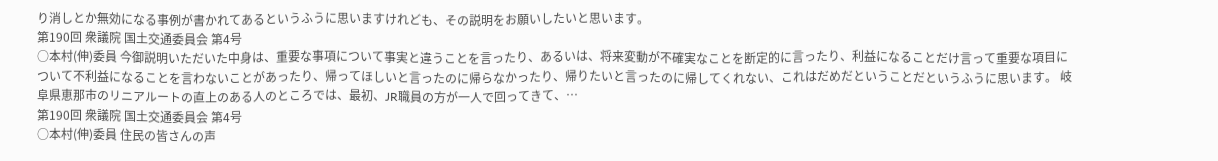り消しとか無効になる事例が書かれてあるというふうに思いますけれども、その説明をお願いしたいと思います。
第190回 衆議院 国土交通委員会 第4号
○本村(伸)委員 今御説明いただいた中身は、重要な事項について事実と違うことを言ったり、あるいは、将来変動が不確実なことを断定的に言ったり、利益になることだけ言って重要な項目について不利益になることを言わないことがあったり、帰ってほしいと言ったのに帰らなかったり、帰りたいと言ったのに帰してくれない、これはだめだということだというふうに思います。 岐阜県恵那市のリニアルートの直上のある人のところでは、最初、JR職員の方が一人で回ってきて、…
第190回 衆議院 国土交通委員会 第4号
○本村(伸)委員 住民の皆さんの声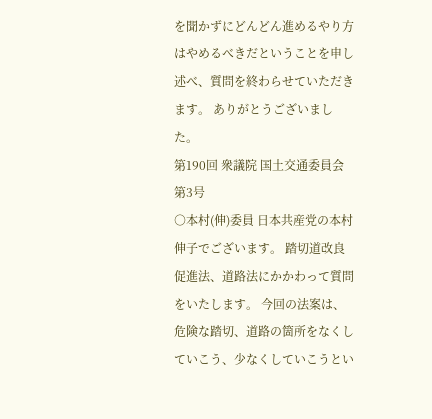を聞かずにどんどん進めるやり方はやめるべきだということを申し述べ、質問を終わらせていただきます。 ありがとうございました。
第190回 衆議院 国土交通委員会 第3号
○本村(伸)委員 日本共産党の本村伸子でございます。 踏切道改良促進法、道路法にかかわって質問をいたします。 今回の法案は、危険な踏切、道路の箇所をなくしていこう、少なくしていこうとい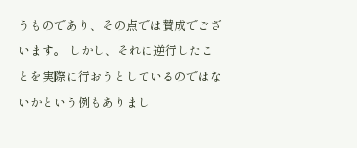うものであり、その点では賛成でございます。 しかし、それに逆行したことを実際に行おうとしているのではないかという例もありまし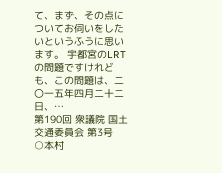て、まず、その点についてお伺いをしたいというふうに思います。 宇都宮のLRTの問題ですけれども、この問題は、二〇一五年四月二十二日、…
第190回 衆議院 国土交通委員会 第3号
○本村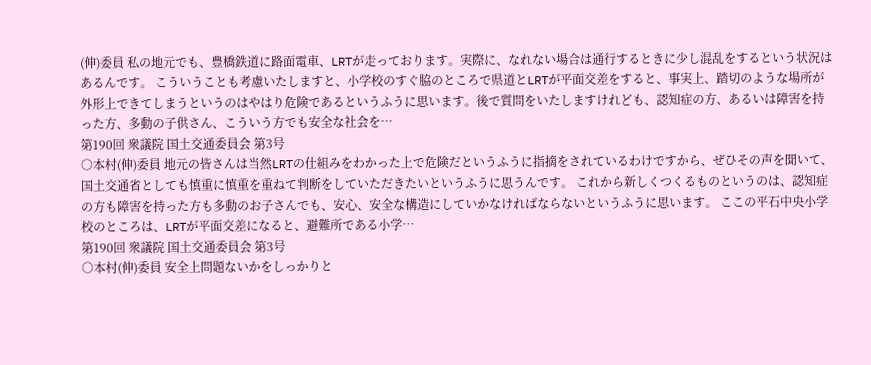(伸)委員 私の地元でも、豊橋鉄道に路面電車、LRTが走っております。実際に、なれない場合は通行するときに少し混乱をするという状況はあるんです。 こういうことも考慮いたしますと、小学校のすぐ脇のところで県道とLRTが平面交差をすると、事実上、踏切のような場所が外形上できてしまうというのはやはり危険であるというふうに思います。後で質問をいたしますけれども、認知症の方、あるいは障害を持った方、多動の子供さん、こういう方でも安全な社会を…
第190回 衆議院 国土交通委員会 第3号
○本村(伸)委員 地元の皆さんは当然LRTの仕組みをわかった上で危険だというふうに指摘をされているわけですから、ぜひその声を聞いて、国土交通省としても慎重に慎重を重ねて判断をしていただきたいというふうに思うんです。 これから新しくつくるものというのは、認知症の方も障害を持った方も多動のお子さんでも、安心、安全な構造にしていかなければならないというふうに思います。 ここの平石中央小学校のところは、LRTが平面交差になると、避難所である小学…
第190回 衆議院 国土交通委員会 第3号
○本村(伸)委員 安全上問題ないかをしっかりと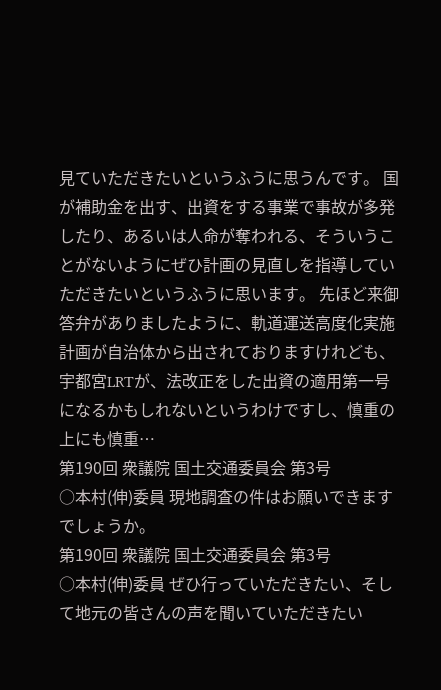見ていただきたいというふうに思うんです。 国が補助金を出す、出資をする事業で事故が多発したり、あるいは人命が奪われる、そういうことがないようにぜひ計画の見直しを指導していただきたいというふうに思います。 先ほど来御答弁がありましたように、軌道運送高度化実施計画が自治体から出されておりますけれども、宇都宮LRTが、法改正をした出資の適用第一号になるかもしれないというわけですし、慎重の上にも慎重…
第190回 衆議院 国土交通委員会 第3号
○本村(伸)委員 現地調査の件はお願いできますでしょうか。
第190回 衆議院 国土交通委員会 第3号
○本村(伸)委員 ぜひ行っていただきたい、そして地元の皆さんの声を聞いていただきたい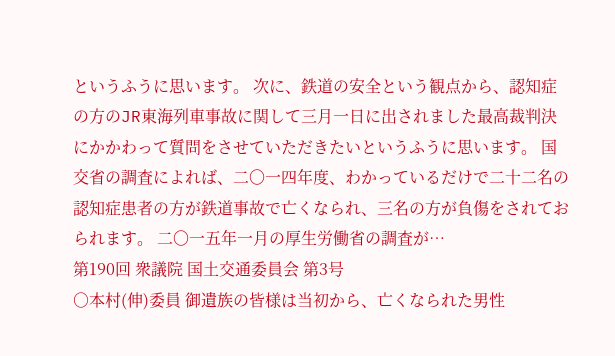というふうに思います。 次に、鉄道の安全という観点から、認知症の方のJR東海列車事故に関して三月一日に出されました最高裁判決にかかわって質問をさせていただきたいというふうに思います。 国交省の調査によれば、二〇一四年度、わかっているだけで二十二名の認知症患者の方が鉄道事故で亡くなられ、三名の方が負傷をされておられます。 二〇一五年一月の厚生労働省の調査が…
第190回 衆議院 国土交通委員会 第3号
○本村(伸)委員 御遺族の皆様は当初から、亡くなられた男性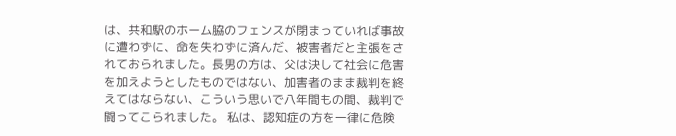は、共和駅のホーム脇のフェンスが閉まっていれば事故に遭わずに、命を失わずに済んだ、被害者だと主張をされておられました。長男の方は、父は決して社会に危害を加えようとしたものではない、加害者のまま裁判を終えてはならない、こういう思いで八年間もの間、裁判で闘ってこられました。 私は、認知症の方を一律に危険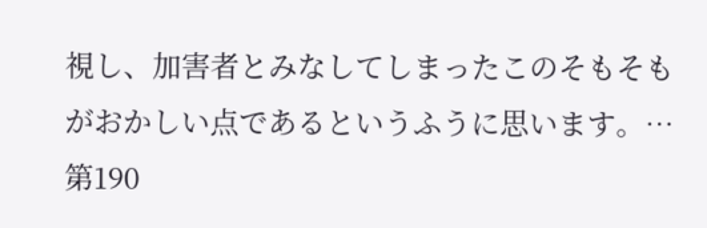視し、加害者とみなしてしまったこのそもそもがおかしい点であるというふうに思います。…
第190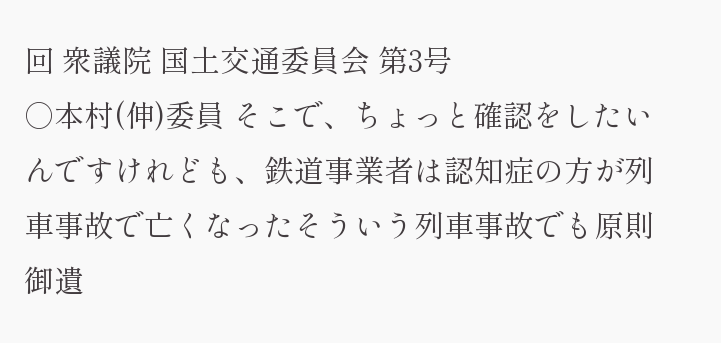回 衆議院 国土交通委員会 第3号
○本村(伸)委員 そこで、ちょっと確認をしたいんですけれども、鉄道事業者は認知症の方が列車事故で亡くなったそういう列車事故でも原則御遺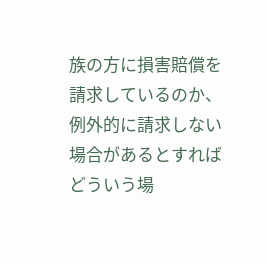族の方に損害賠償を請求しているのか、例外的に請求しない場合があるとすればどういう場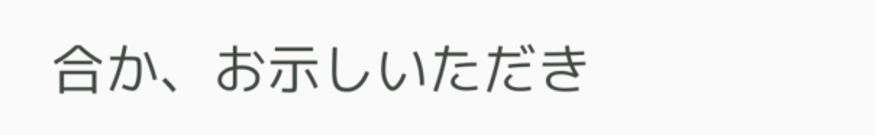合か、お示しいただき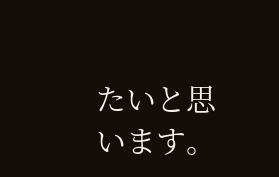たいと思います。